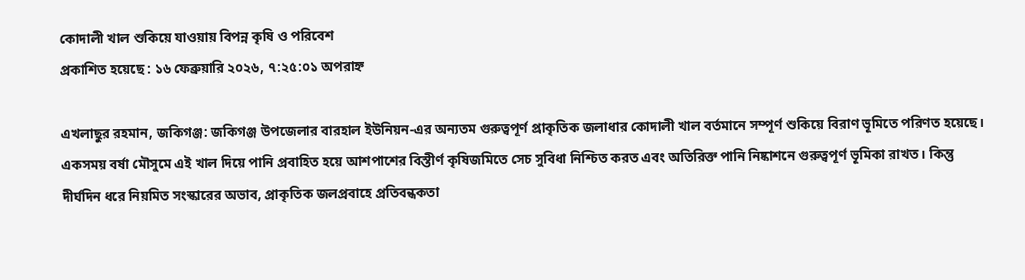কোদালী খাল শুকিয়ে যাওয়ায় বিপন্ন কৃষি ও পরিবেশ
প্রকাশিত হয়েছে : ১৬ ফেব্রুয়ারি ২০২৬, ৭:২৫:০১ অপরাহ্ন

এখলাছুর রহমান, জকিগঞ্জ: জকিগঞ্জ উপজেলার বারহাল ইউনিয়ন-এর অন্যতম গুরুত্বপূর্ণ প্রাকৃতিক জলাধার কোদালী খাল বর্তমানে সম্পূর্ণ শুকিয়ে বিরাণ ভূমিতে পরিণত হয়েছে। একসময় বর্ষা মৌসুমে এই খাল দিয়ে পানি প্রবাহিত হয়ে আশপাশের বিস্তীর্ণ কৃষিজমিতে সেচ সুবিধা নিশ্চিত করত এবং অতিরিক্ত পানি নিষ্কাশনে গুরুত্বপূর্ণ ভূমিকা রাখত। কিন্তু দীর্ঘদিন ধরে নিয়মিত সংস্কারের অভাব, প্রাকৃতিক জলপ্রবাহে প্রতিবন্ধকতা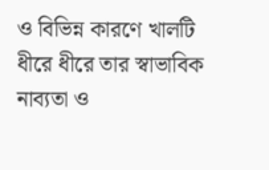ও বিভিন্ন কারণে খালটি ধীরে ধীরে তার স্বাভাবিক নাব্যতা ও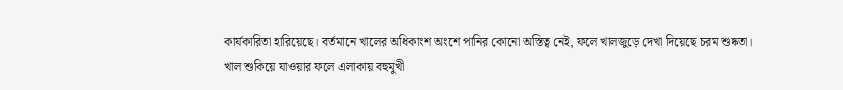কার্যকারিতা হারিয়েছে। বর্তমানে খালের অধিকাংশ অংশে পানির কোনো অস্তিত্ব নেই, ফলে খালজুড়ে দেখা দিয়েছে চরম শুষ্কতা।
খাল শুকিয়ে যাওয়ার ফলে এলাকায় বহুমুখী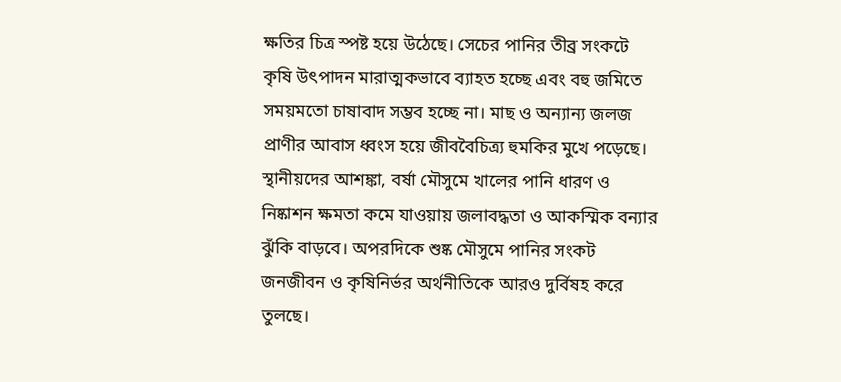ক্ষতির চিত্র স্পষ্ট হয়ে উঠেছে। সেচের পানির তীব্র সংকটে কৃষি উৎপাদন মারাত্মকভাবে ব্যাহত হচ্ছে এবং বহু জমিতে সময়মতো চাষাবাদ সম্ভব হচ্ছে না। মাছ ও অন্যান্য জলজ প্রাণীর আবাস ধ্বংস হয়ে জীববৈচিত্র্য হুমকির মুখে পড়েছে। স্থানীয়দের আশঙ্কা, বর্ষা মৌসুমে খালের পানি ধারণ ও নিষ্কাশন ক্ষমতা কমে যাওয়ায় জলাবদ্ধতা ও আকস্মিক বন্যার ঝুঁকি বাড়বে। অপরদিকে শুষ্ক মৌসুমে পানির সংকট জনজীবন ও কৃষিনির্ভর অর্থনীতিকে আরও দুর্বিষহ করে তুলছে।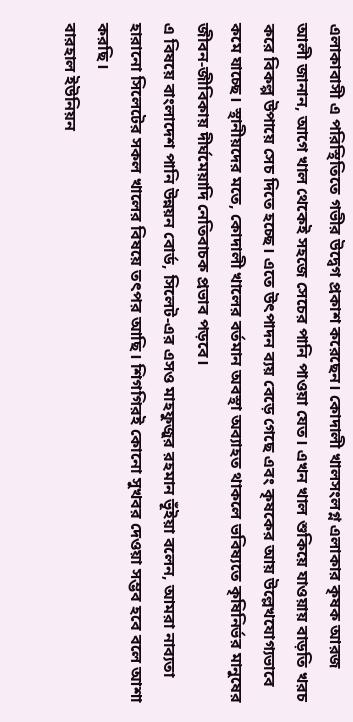এলাকাবাসী এ পরিস্থিতিতে গভীর উদ্বেগ প্রকাশ করেছেন। কোদালী খালসংলগ্ন এলাকার কৃষক আরজ আলী জানান, আগে খাল থেকেই সহজে সেচের পানি পাওয়া যেত। এখন খাল শুকিয়ে যাওয়ায় বাড়তি খরচ করে বিকল্প উপায়ে সেচ দিতে হচ্ছে। এতে উৎপাদন ব্যয় বেড়ে গেছে এবং কৃষকের আয় উল্লেখযোগ্যভাবে কমে যাচ্ছে। স্থানীয়দের মতে, কোদালী খালের বর্তমান অবস্থা অব্যাহত থাকলে ভবিষ্যতে কৃষিনির্ভর মানুষের জীবন-জীবিকায় দীর্ঘমেয়াদি নেতিবাচক প্রভাব পড়বে।
এ বিষয়ে বাংলাদেশ পানি উন্নয়ন বোর্ড, সিলেট-এর এসও মাহফুজুর রহমান ভূঁইয়া বলেন, আমরা নাব্যতা হারানো সিলেটের সকল খালের বিষয়ে তৎপর আছি। শিগগিরই কোনো সুখবর দেওয়া সম্ভব হবে বলে আশা করছি।
বারহাল ইউনিয়ন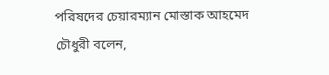পরিষদের চেয়ারম্যান মোস্তাক আহমেদ চৌধুরী বলেন,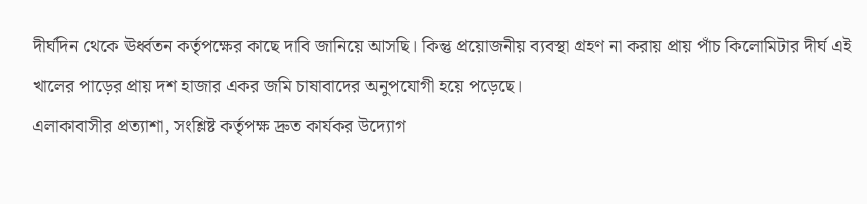দীর্ঘদিন থেকে ঊর্ধ্বতন কর্তৃপক্ষের কাছে দাবি জানিয়ে আসছি। কিন্তু প্রয়োজনীয় ব্যবস্থা গ্রহণ না করায় প্রায় পাঁচ কিলোমিটার দীর্ঘ এই খালের পাড়ের প্রায় দশ হাজার একর জমি চাষাবাদের অনুপযোগী হয়ে পড়েছে।
এলাকাবাসীর প্রত্যাশা, সংশ্লিষ্ট কর্তৃপক্ষ দ্রুত কার্যকর উদ্যোগ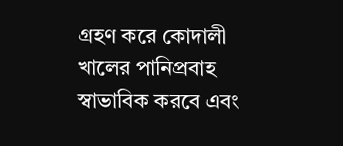গ্রহণ করে কোদালী খালের পানিপ্রবাহ স্বাভাবিক করবে এবং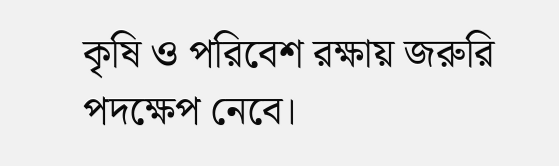কৃষি ও পরিবেশ রক্ষায় জরুরি পদক্ষেপ নেবে।